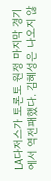LA다저스가 토론토 원정 마지막 경기에서 역전패했다. 김혜성은 나오지 않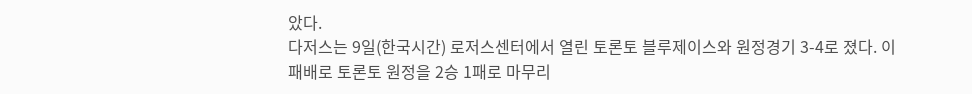았다.
다저스는 9일(한국시간) 로저스센터에서 열린 토론토 블루제이스와 원정경기 3-4로 졌다. 이 패배로 토론토 원정을 2승 1패로 마무리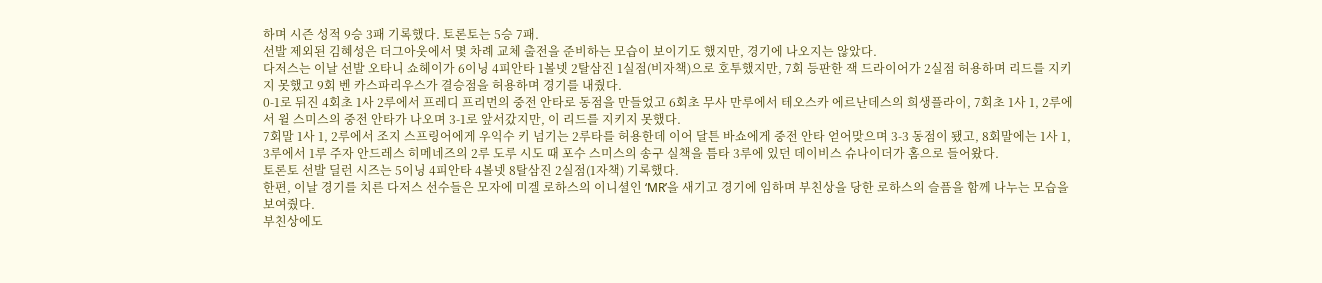하며 시즌 성적 9승 3패 기록했다. 토론토는 5승 7패.
선발 제외된 김혜성은 더그아웃에서 몇 차례 교체 출전을 준비하는 모습이 보이기도 했지만, 경기에 나오지는 않았다.
다저스는 이날 선발 오타니 쇼헤이가 6이닝 4피안타 1볼넷 2탈삼진 1실점(비자책)으로 호투했지만, 7회 등판한 잭 드라이어가 2실점 허용하며 리드를 지키지 못했고 9회 벤 카스파리우스가 결승점을 허용하며 경기를 내줬다.
0-1로 뒤진 4회초 1사 2루에서 프레디 프리먼의 중전 안타로 동점을 만들었고 6회초 무사 만루에서 테오스카 에르난데스의 희생플라이, 7회초 1사 1, 2루에서 윌 스미스의 중전 안타가 나오며 3-1로 앞서갔지만, 이 리드를 지키지 못했다.
7회말 1사 1, 2루에서 조지 스프링어에게 우익수 키 넘기는 2루타를 허용한데 이어 달튼 바쇼에게 중전 안타 얻어맞으며 3-3 동점이 됐고, 8회말에는 1사 1, 3루에서 1루 주자 안드레스 히메네즈의 2루 도루 시도 때 포수 스미스의 송구 실책을 틈타 3루에 있던 데이비스 슈나이더가 홈으로 들어왔다.
토론토 선발 딜런 시즈는 5이닝 4피안타 4볼넷 8탈삼진 2실점(1자책) 기록했다.
한편, 이날 경기를 치른 다저스 선수들은 모자에 미겔 로하스의 이니셜인 ‘MR’을 새기고 경기에 임하며 부친상을 당한 로하스의 슬픔을 함께 나누는 모습을 보여줬다.
부친상에도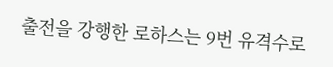출전을 강행한 로하스는 9번 유격수로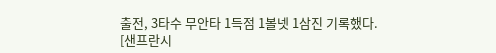출전, 3타수 무안타 1득점 1볼넷 1삼진 기록했다.
[샌프란시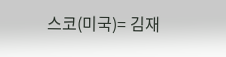스코(미국)= 김재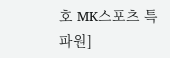호 MK스포츠 특파원]